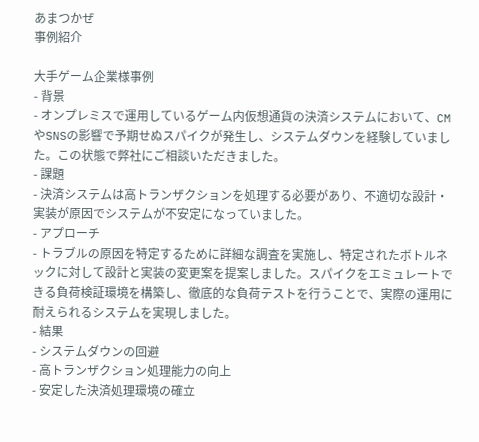あまつかぜ
事例紹介

大手ゲーム企業様事例
- 背景
- オンプレミスで運用しているゲーム内仮想通貨の決済システムにおいて、CMやSNSの影響で予期せぬスパイクが発生し、システムダウンを経験していました。この状態で弊社にご相談いただきました。
- 課題
- 決済システムは高トランザクションを処理する必要があり、不適切な設計・実装が原因でシステムが不安定になっていました。
- アプローチ
- トラブルの原因を特定するために詳細な調査を実施し、特定されたボトルネックに対して設計と実装の変更案を提案しました。スパイクをエミュレートできる負荷検証環境を構築し、徹底的な負荷テストを行うことで、実際の運用に耐えられるシステムを実現しました。
- 結果
- システムダウンの回避
- 高トランザクション処理能力の向上
- 安定した決済処理環境の確立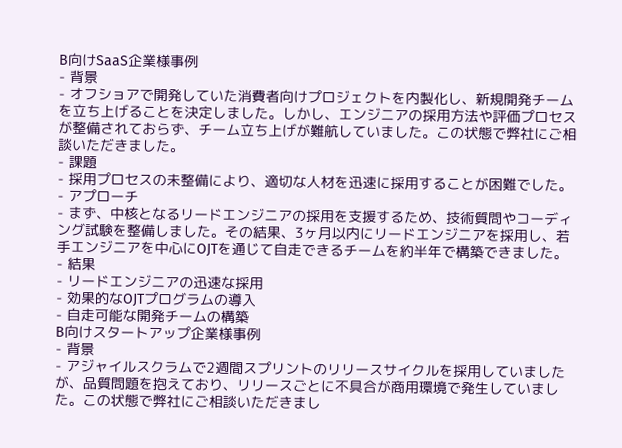B向けSaaS企業様事例
- 背景
- オフショアで開発していた消費者向けプロジェクトを内製化し、新規開発チームを立ち上げることを決定しました。しかし、エンジニアの採用方法や評価プロセスが整備されておらず、チーム立ち上げが難航していました。この状態で弊社にご相談いただきました。
- 課題
- 採用プロセスの未整備により、適切な人材を迅速に採用することが困難でした。
- アプローチ
- まず、中核となるリードエンジニアの採用を支援するため、技術質問やコーディング試験を整備しました。その結果、3ヶ月以内にリードエンジニアを採用し、若手エンジニアを中心にOJTを通じて自走できるチームを約半年で構築できました。
- 結果
- リードエンジニアの迅速な採用
- 効果的なOJTプログラムの導入
- 自走可能な開発チームの構築
B向けスタートアップ企業様事例
- 背景
- アジャイルスクラムで2週間スプリントのリリースサイクルを採用していましたが、品質問題を抱えており、リリースごとに不具合が商用環境で発生していました。この状態で弊社にご相談いただきまし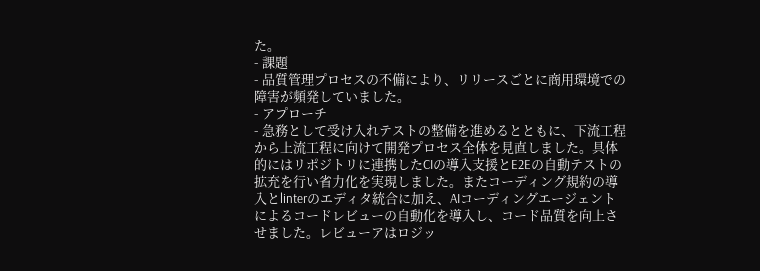た。
- 課題
- 品質管理プロセスの不備により、リリースごとに商用環境での障害が頻発していました。
- アプローチ
- 急務として受け入れテストの整備を進めるとともに、下流工程から上流工程に向けて開発プロセス全体を見直しました。具体的にはリポジトリに連携したCIの導入支援とE2Eの自動テストの拡充を行い省力化を実現しました。またコーディング規約の導入とlinterのエディタ統合に加え、AIコーディングエージェントによるコードレビューの自動化を導入し、コード品質を向上させました。レビューアはロジッ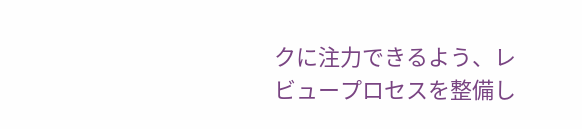クに注力できるよう、レビュープロセスを整備し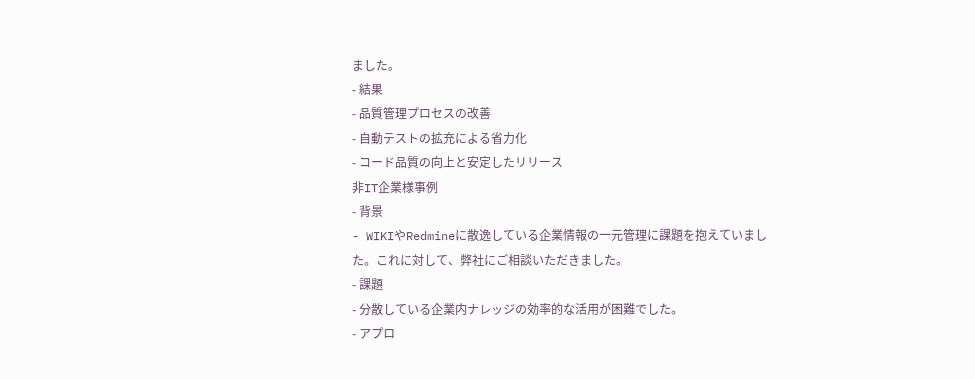ました。
- 結果
- 品質管理プロセスの改善
- 自動テストの拡充による省力化
- コード品質の向上と安定したリリース
非IT企業様事例
- 背景
- WIKIやRedmineに散逸している企業情報の一元管理に課題を抱えていました。これに対して、弊社にご相談いただきました。
- 課題
- 分散している企業内ナレッジの効率的な活用が困難でした。
- アプロ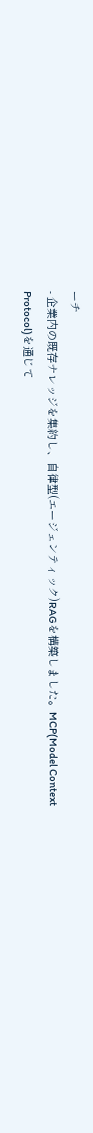ーチ
- 企業内の既存ナレッジを集約し、自律型(エージェンティック)RAGを構築しました。MCP(Model Context Protocol)を通じて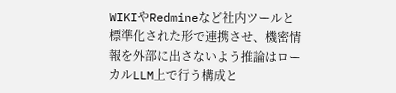WIKIやRedmineなど社内ツールと標準化された形で連携させ、機密情報を外部に出さないよう推論はローカルLLM上で行う構成と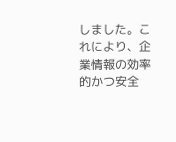しました。これにより、企業情報の効率的かつ安全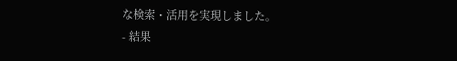な検索・活用を実現しました。
- 結果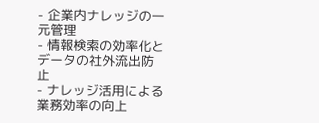- 企業内ナレッジの一元管理
- 情報検索の効率化とデータの社外流出防止
- ナレッジ活用による業務効率の向上